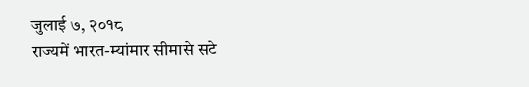जुलाई ७, २०१८
राज्यमें भारत-म्यांमार सीमासे सटे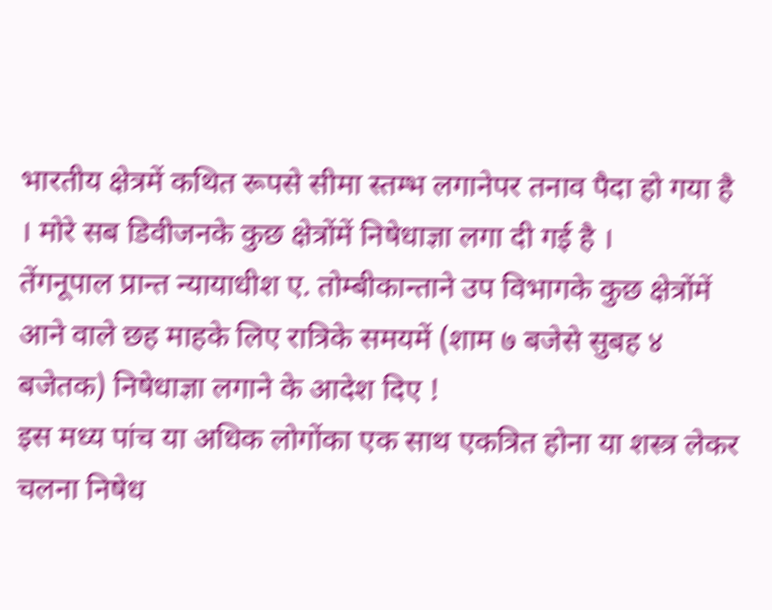भारतीय क्षेत्रमें कथित रूपसे सीमा स्तम्भ लगानेपर तनाव पैदा हो गया है । मोरे सब डिवीजनके कुछ क्षेत्रोंमें निषेधाज्ञा लगा दी गई है ।
तेंगनूपाल प्रान्त न्यायाधीश ए. तोम्बीकान्ताने उप विभागके कुछ क्षेत्रोंमें आने वाले छह माहके लिए रात्रिके समयमें (शाम ७ बजेसे सुबह ४ बजेतक) निषेधाज्ञा लगाने के आदेश दिए !
इस मध्य पांच या अधिक लोगोंका एक साथ एकत्रित होना या शस्त्र लेकर चलना निषेध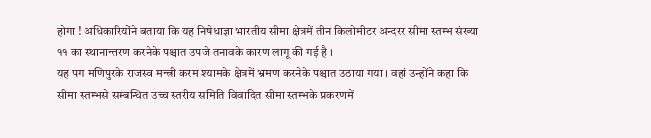होगा ! अधिकारियोंने बताया कि यह निषेधाज्ञा भारतीय सीमा क्षेत्रमें तीन किलोमीटर अन्दरर सीमा स्तम्भ संख्या ११ का स्थानान्तरण करनेके पश्चात उपजे तनावके कारण लागू की गई है ।
यह पग मणिपुरके राजस्व मन्त्री करम श्यामके क्षेत्रमें भ्रमण करनेके पश्चात उठाया गया । वहां उन्होंने कहा कि सीमा स्तम्भसे सम्बन्धित उच्च स्तरीय समिति विवादित सीमा स्तम्भके प्रकरणमें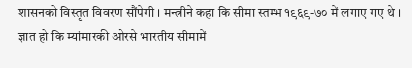शासनको विस्तृत विवरण सौंपेगी । मन्त्रीने कहा कि सीमा स्तम्भ १९६९-७० में लगाए गए थे ।
ज्ञात हो कि म्यांमारकी ओरसे भारतीय सीमामें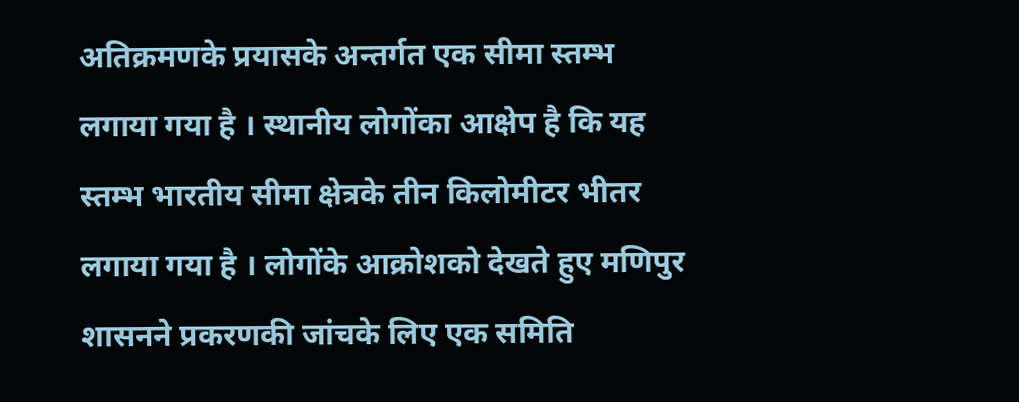अतिक्रमणके प्रयासके अन्तर्गत एक सीमा स्तम्भ लगाया गया है । स्थानीय लोगोंका आक्षेप है कि यह स्तम्भ भारतीय सीमा क्षेत्रके तीन किलोमीटर भीतर लगाया गया है । लोगोंके आक्रोशको देखते हुए मणिपुर शासनने प्रकरणकी जांचके लिए एक समिति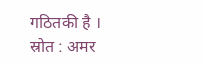गठितकी है ।
स्रोत : अमर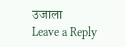उजाला
Leave a Reply